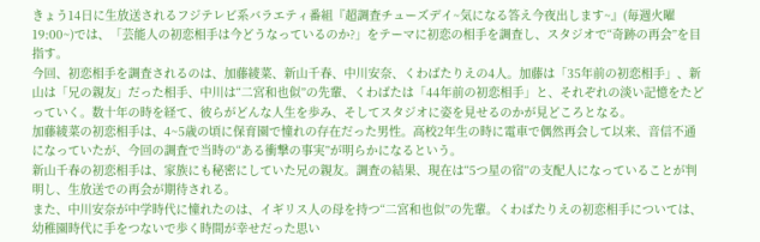きょう14日に生放送されるフジテレビ系バラエティ番組『超調査チューズデイ~気になる答え今夜出します~』(毎週火曜19:00~)では、「芸能人の初恋相手は今どうなっているのか?」をテーマに初恋の相手を調査し、スタジオで“奇跡の再会”を目指す。
今回、初恋相手を調査されるのは、加藤綾菜、新山千春、中川安奈、くわばたりえの4人。加藤は「35年前の初恋相手」、新山は「兄の親友」だった相手、中川は“二宮和也似”の先輩、くわばたは「44年前の初恋相手」と、それぞれの淡い記憶をたどっていく。数十年の時を経て、彼らがどんな人生を歩み、そしてスタジオに姿を見せるのかが見どころとなる。
加藤綾菜の初恋相手は、4~5歳の頃に保育園で憧れの存在だった男性。高校2年生の時に電車で偶然再会して以来、音信不通になっていたが、今回の調査で当時の“ある衝撃の事実”が明らかになるという。
新山千春の初恋相手は、家族にも秘密にしていた兄の親友。調査の結果、現在は“5つ星の宿”の支配人になっていることが判明し、生放送での再会が期待される。
また、中川安奈が中学時代に憧れたのは、イギリス人の母を持つ“二宮和也似”の先輩。くわばたりえの初恋相手については、幼稚園時代に手をつないで歩く時間が幸せだった思い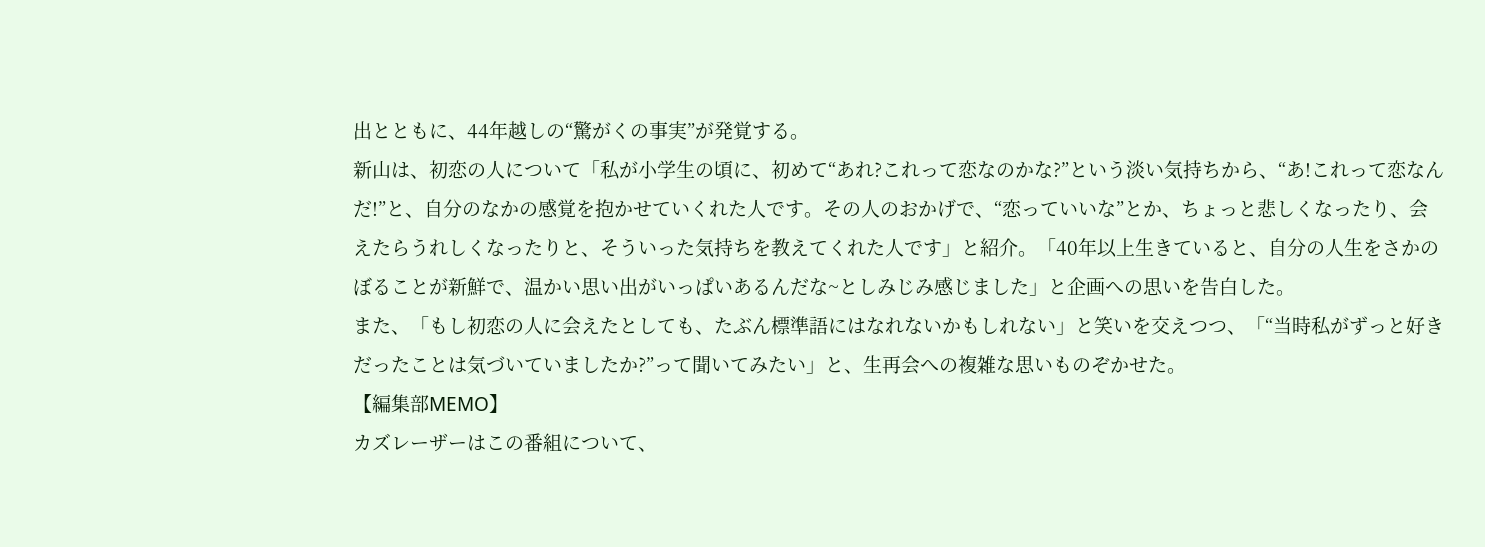出とともに、44年越しの“驚がくの事実”が発覚する。
新山は、初恋の人について「私が小学生の頃に、初めて“あれ?これって恋なのかな?”という淡い気持ちから、“あ!これって恋なんだ!”と、自分のなかの感覚を抱かせていくれた人です。その人のおかげで、“恋っていいな”とか、ちょっと悲しくなったり、会えたらうれしくなったりと、そういった気持ちを教えてくれた人です」と紹介。「40年以上生きていると、自分の人生をさかのぼることが新鮮で、温かい思い出がいっぱいあるんだな~としみじみ感じました」と企画への思いを告白した。
また、「もし初恋の人に会えたとしても、たぶん標準語にはなれないかもしれない」と笑いを交えつつ、「“当時私がずっと好きだったことは気づいていましたか?”って聞いてみたい」と、生再会への複雑な思いものぞかせた。
【編集部MEMO】
カズレーザーはこの番組について、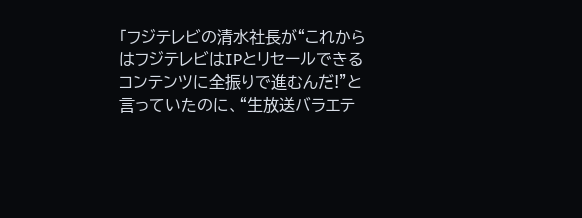「フジテレビの清水社長が“これからはフジテレビはIPとリセールできるコンテンツに全振りで進むんだ!”と言っていたのに、“生放送バラエテ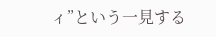ィ”という一見する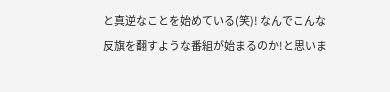と真逆なことを始めている(笑)! なんでこんな反旗を翻すような番組が始まるのか!と思いま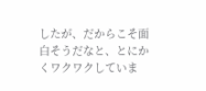したが、だからこそ面白そうだなと、とにかくワクワクしていま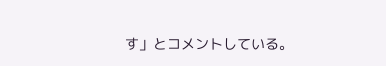す」とコメントしている。